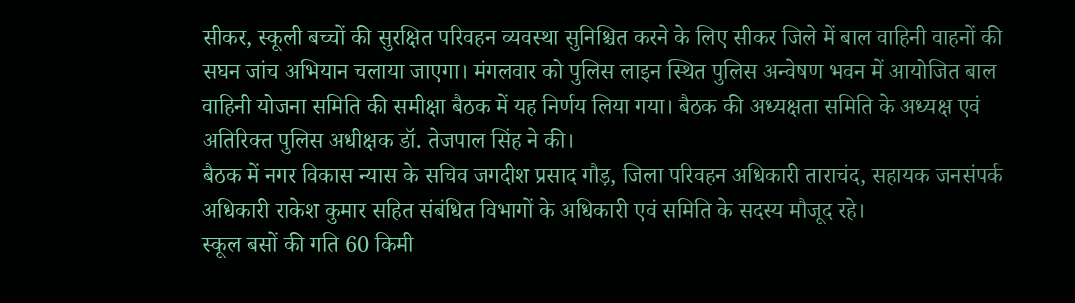सीकर, स्कूली बच्चों की सुरक्षित परिवहन व्यवस्था सुनिश्चित करने के लिए सीकर जिले में बाल वाहिनी वाहनों की सघन जांच अभियान चलाया जाएगा। मंगलवार को पुलिस लाइन स्थित पुलिस अन्वेषण भवन में आयोजित बाल वाहिनी योजना समिति की समीक्षा बैठक में यह निर्णय लिया गया। बैठक की अध्यक्षता समिति के अध्यक्ष एवं अतिरिक्त पुलिस अधीक्षक डॉ. तेजपाल सिंह ने की।
बैठक में नगर विकास न्यास के सचिव जगदीश प्रसाद गौड़, जिला परिवहन अधिकारी ताराचंद, सहायक जनसंपर्क अधिकारी राकेश कुमार सहित संबंधित विभागों के अधिकारी एवं समिति के सदस्य मौजूद रहे।
स्कूल बसों की गति 60 किमी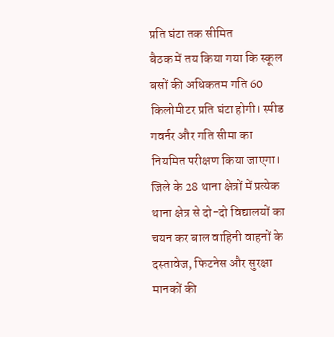प्रति घंटा तक सीमित
बैठक में तय किया गया कि स्कूल बसों की अधिकतम गति 60 किलोमीटर प्रति घंटा होगी। स्पीड गवर्नर और गति सीमा का नियमित परीक्षण किया जाएगा।
जिले के 28 थाना क्षेत्रों में प्रत्येक थाना क्षेत्र से दो-दो विद्यालयों का चयन कर बाल वाहिनी वाहनों के दस्तावेज, फिटनेस और सुरक्षा मानकों की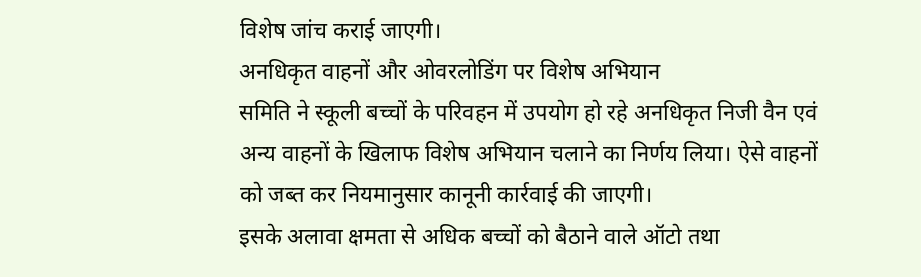विशेष जांच कराई जाएगी।
अनधिकृत वाहनों और ओवरलोडिंग पर विशेष अभियान
समिति ने स्कूली बच्चों के परिवहन में उपयोग हो रहे अनधिकृत निजी वैन एवं अन्य वाहनों के खिलाफ विशेष अभियान चलाने का निर्णय लिया। ऐसे वाहनों को जब्त कर नियमानुसार कानूनी कार्रवाई की जाएगी।
इसके अलावा क्षमता से अधिक बच्चों को बैठाने वाले ऑटो तथा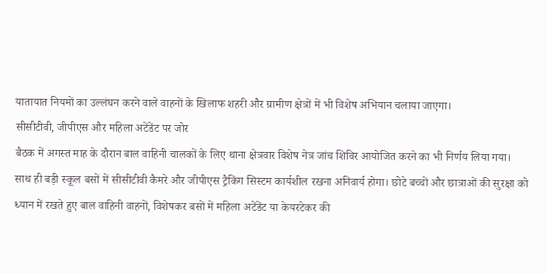यातायात नियमों का उल्लंघन करने वाले वाहनों के खिलाफ शहरी और ग्रामीण क्षेत्रों में भी विशेष अभियान चलाया जाएगा।
सीसीटीवी, जीपीएस और महिला अटेंडेंट पर जोर
बैठक में अगस्त माह के दौरान बाल वाहिनी चालकों के लिए थाना क्षेत्रवार विशेष नेत्र जांच शिविर आयोजित करने का भी निर्णय लिया गया।
साथ ही बड़ी स्कूल बसों में सीसीटीवी कैमरे और जीपीएस ट्रैकिंग सिस्टम कार्यशील रखना अनिवार्य होगा। छोटे बच्चों और छात्राओं की सुरक्षा को ध्यान में रखते हुए बाल वाहिनी वाहनों, विशेषकर बसों में महिला अटेंडेंट या केयरटेकर की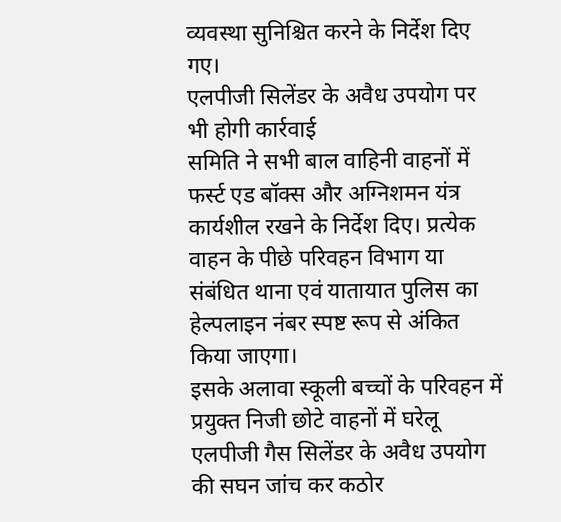व्यवस्था सुनिश्चित करने के निर्देश दिए गए।
एलपीजी सिलेंडर के अवैध उपयोग पर भी होगी कार्रवाई
समिति ने सभी बाल वाहिनी वाहनों में फर्स्ट एड बॉक्स और अग्निशमन यंत्र कार्यशील रखने के निर्देश दिए। प्रत्येक वाहन के पीछे परिवहन विभाग या संबंधित थाना एवं यातायात पुलिस का हेल्पलाइन नंबर स्पष्ट रूप से अंकित किया जाएगा।
इसके अलावा स्कूली बच्चों के परिवहन में प्रयुक्त निजी छोटे वाहनों में घरेलू एलपीजी गैस सिलेंडर के अवैध उपयोग की सघन जांच कर कठोर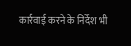कार्रवाई करने के निर्देश भी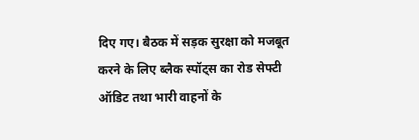दिए गए। बैठक में सड़क सुरक्षा को मजबूत करने के लिए ब्लैक स्पॉट्स का रोड सेफ्टी ऑडिट तथा भारी वाहनों के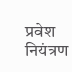प्रवेश नियंत्रण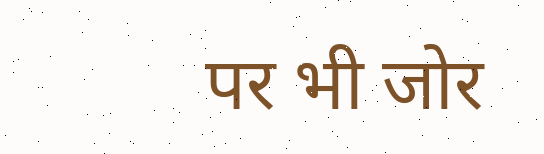पर भी जोर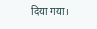दिया गया।